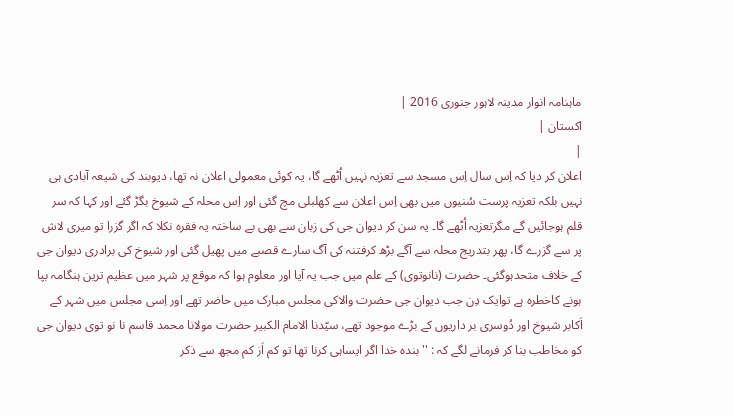ماہنامہ انوار مدینہ لاہور جنوری 2016 |
اكستان |
|
اعلان کر دیا کہ اِس سال اِس مسجد سے تعزیہ نہیں اُٹھے گا، یہ کوئی معمولی اعلان نہ تھا، دیوبند کی شیعہ آبادی ہی نہیں بلکہ تعزیہ پرست سُنیوں میں بھی اِس اعلان سے کھلبلی مچ گئی اور اِس محلہ کے شیوخ بگڑ گئے اور کہا کہ سر قلم ہوجائیں گے مگرتعزیہ اُٹھے گا۔ یہ سن کر دیوان جی کی زبان سے بھی بے ساختہ یہ فقرہ نکلا کہ اگر گزرا تو میری لاش پر سے گزرے گا، پھر بتدریج محلہ سے آگے بڑھ کرفتنہ کی آگ سارے قصبے میں پھیل گئی اور شیوخ کی برادری دیوان جی کے خلاف متحدہوگئی۔ حضرت (نانوتوی) کے علم میں جب یہ آیا اور معلوم ہوا کہ موقع پر شہر میں عظیم ترین ہنگامہ بپا ہونے کاخطرہ ہے توایک دِن جب دیوان جی حضرت والاکی مجلس مبارک میں حاضر تھے اور اِسی مجلس میں شہر کے اَکابر شیوخ اور دُوسری بر داریوں کے بڑے موجود تھے، سیّدنا الامام الکبیر حضرت مولانا محمد قاسم نا نو توی دیوان جی کو مخاطب بنا کر فرمانے لگے کہ : ''بندہ خدا اگر ایساہی کرنا تھا تو کم اَز کم مجھ سے ذکر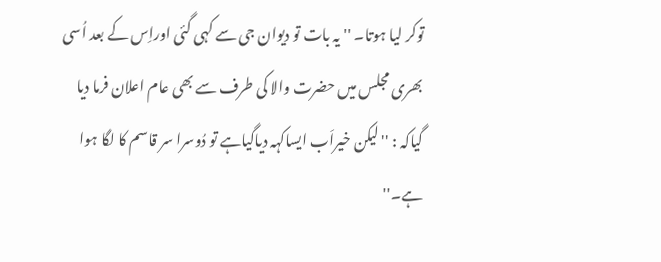توکر لیا ہوتا۔ '' یہ بات تو دیوان جی سے کہی گئی اوراِس کے بعد اُسی بھری مجلس میں حضرت والا کی طرف سے بھی عام اعلان فرما دیا گیاکہ : ''لیکن خیراَب ایساکہہ دیاگیاہے تو دُوسرا سر قاسم کا لگا ہوا ہے۔''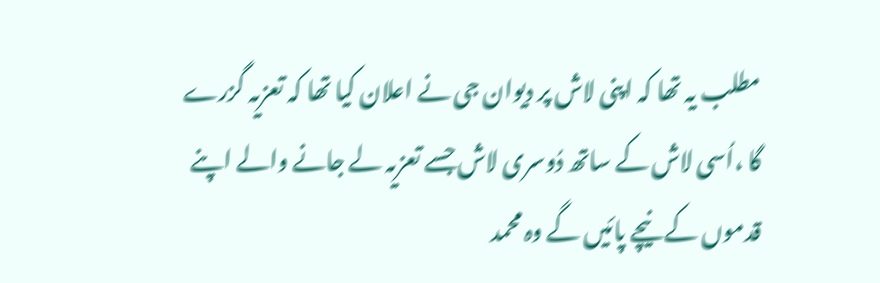مطلب یہ تھا کہ اپنی لاش پر دیوان جی نے اعلان کیا تھا کہ تعزیہ گزرے گا ،اُسی لاش کے ساتھ دُوسری لاش جسے تعزیہ لے جانے والے اپنے قدموں کے نیچے پائیں گے وہ محمد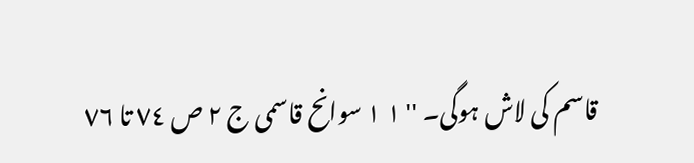قاسم کی لاش ہوگی۔ '' ١ ١ سوانح قاسمی ج ٢ ص ٧٤ تا ٧٦